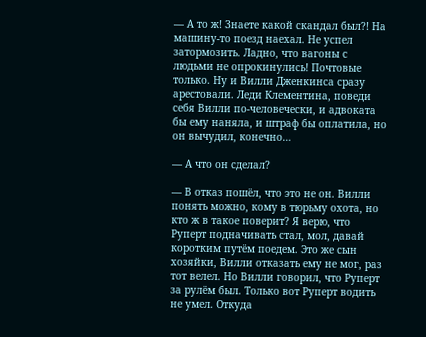— А то ж! Знаете какой скандал был?! На машину-то поезд наехал. Не успел затормозить. Ладно, что вагоны с людьми не опрокинулись! Почтовые только. Ну и Вилли Дженкинса сразу арестовали. Леди Клементина, поведи себя Вилли по-человечески, и адвоката бы ему наняла, и штраф бы оплатила, но он вычудил, конечно…

— А что он сделал?

— В отказ пошёл, что это не он. Вилли понять можно, кому в тюрьму охота, но кто ж в такое поверит? Я верю, что Руперт подначивать стал, мол, давай коротким путём поедем. Это же сын хозяйки, Вилли отказать ему не мог, раз тот велел. Но Вилли говорил, что Руперт за рулём был. Только вот Руперт водить не умел. Откуда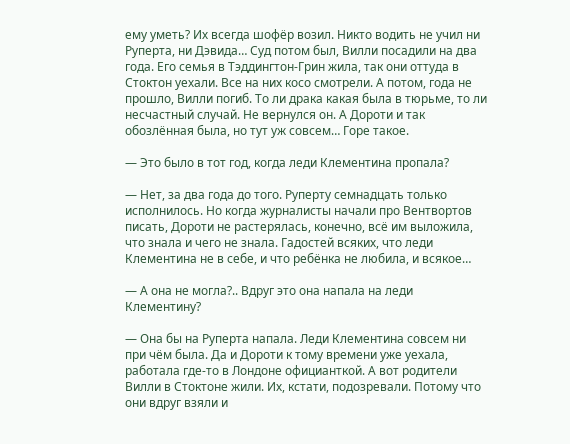ему уметь? Их всегда шофёр возил. Никто водить не учил ни Руперта, ни Дэвида… Суд потом был, Вилли посадили на два года. Его семья в Тэддингтон-Грин жила, так они оттуда в Стоктон уехали. Все на них косо смотрели. А потом, года не прошло, Вилли погиб. То ли драка какая была в тюрьме, то ли несчастный случай. Не вернулся он. А Дороти и так обозлённая была, но тут уж совсем… Горе такое.

— Это было в тот год, когда леди Клементина пропала?

— Нет, за два года до того. Руперту семнадцать только исполнилось. Но когда журналисты начали про Вентвортов писать, Дороти не растерялась, конечно, всё им выложила, что знала и чего не знала. Гадостей всяких, что леди Клементина не в себе, и что ребёнка не любила, и всякое…

— А она не могла?.. Вдруг это она напала на леди Клементину?

— Она бы на Руперта напала. Леди Клементина совсем ни при чём была. Да и Дороти к тому времени уже уехала, работала где-то в Лондоне официанткой. А вот родители Вилли в Стоктоне жили. Их, кстати, подозревали. Потому что они вдруг взяли и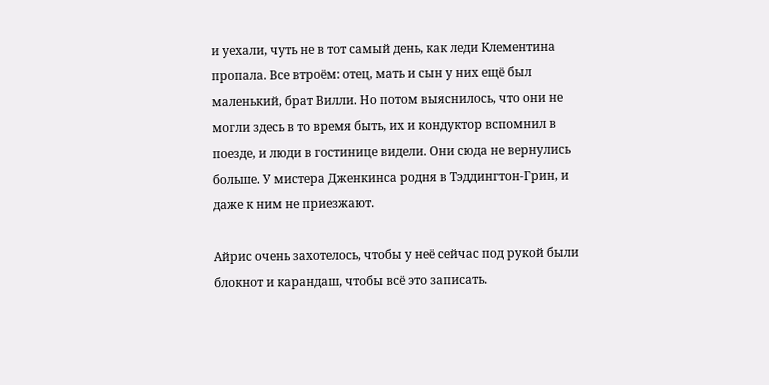и уехали, чуть не в тот самый день, как леди Клементина пропала. Все втроём: отец, мать и сын у них ещё был маленький, брат Вилли. Но потом выяснилось, что они не могли здесь в то время быть, их и кондуктор вспомнил в поезде, и люди в гостинице видели. Они сюда не вернулись больше. У мистера Дженкинса родня в Тэддингтон-Грин, и даже к ним не приезжают.

Айрис очень захотелось, чтобы у неё сейчас под рукой были блокнот и карандаш, чтобы всё это записать.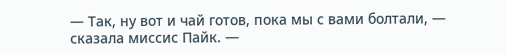— Так, ну вот и чай готов, пока мы с вами болтали, — сказала миссис Пайк. —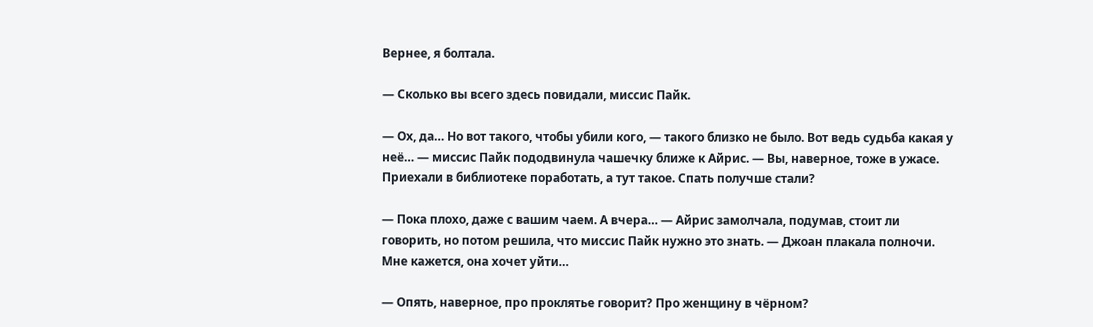Вернее, я болтала.

— Сколько вы всего здесь повидали, миссис Пайк.

— Ох, да… Но вот такого, чтобы убили кого, — такого близко не было. Вот ведь судьба какая у неё… — миссис Пайк пододвинула чашечку ближе к Айрис. — Вы, наверное, тоже в ужасе. Приехали в библиотеке поработать, а тут такое. Спать получше стали?

— Пока плохо, даже с вашим чаем. А вчера… — Айрис замолчала, подумав, стоит ли говорить, но потом решила, что миссис Пайк нужно это знать. — Джоан плакала полночи. Мне кажется, она хочет уйти…

— Опять, наверное, про проклятье говорит? Про женщину в чёрном?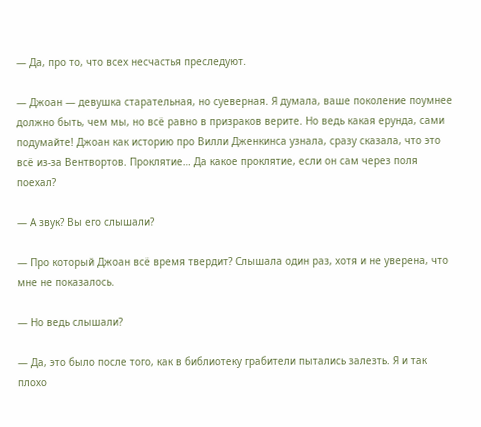— Да, про то, что всех несчастья преследуют.

— Джоан — девушка старательная, но суеверная. Я думала, ваше поколение поумнее должно быть, чем мы, но всё равно в призраков верите. Но ведь какая ерунда, сами подумайте! Джоан как историю про Вилли Дженкинса узнала, сразу сказала, что это всё из-за Вентвортов. Проклятие… Да какое проклятие, если он сам через поля поехал?

— А звук? Вы его слышали?

— Про который Джоан всё время твердит? Слышала один раз, хотя и не уверена, что мне не показалось.

— Но ведь слышали?

— Да, это было после того, как в библиотеку грабители пытались залезть. Я и так плохо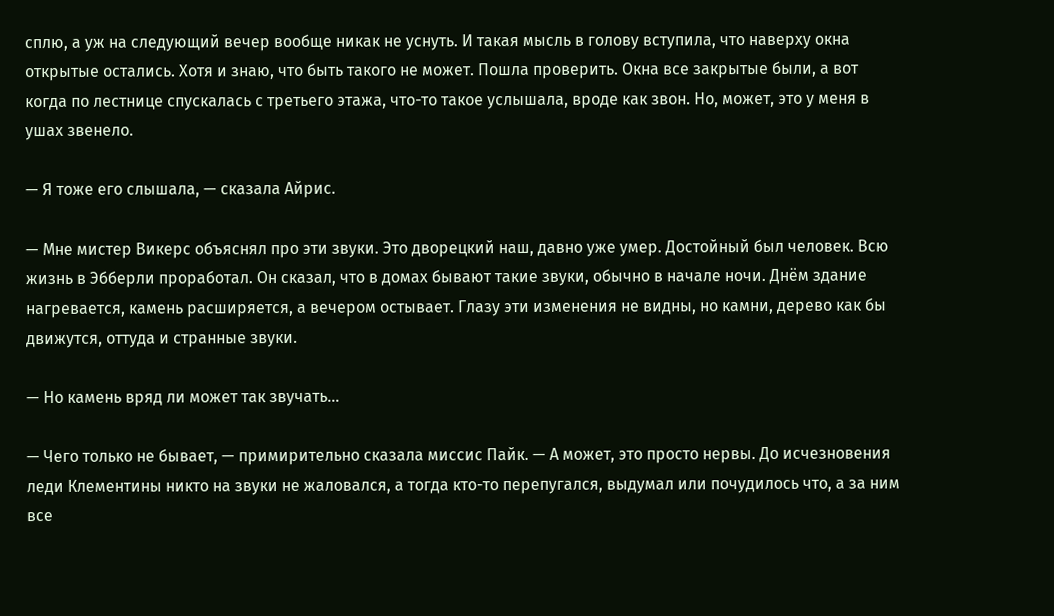сплю, а уж на следующий вечер вообще никак не уснуть. И такая мысль в голову вступила, что наверху окна открытые остались. Хотя и знаю, что быть такого не может. Пошла проверить. Окна все закрытые были, а вот когда по лестнице спускалась с третьего этажа, что-то такое услышала, вроде как звон. Но, может, это у меня в ушах звенело.

— Я тоже его слышала, — сказала Айрис.

— Мне мистер Викерс объяснял про эти звуки. Это дворецкий наш, давно уже умер. Достойный был человек. Всю жизнь в Эбберли проработал. Он сказал, что в домах бывают такие звуки, обычно в начале ночи. Днём здание нагревается, камень расширяется, а вечером остывает. Глазу эти изменения не видны, но камни, дерево как бы движутся, оттуда и странные звуки.

— Но камень вряд ли может так звучать…

— Чего только не бывает, — примирительно сказала миссис Пайк. — А может, это просто нервы. До исчезновения леди Клементины никто на звуки не жаловался, а тогда кто-то перепугался, выдумал или почудилось что, а за ним все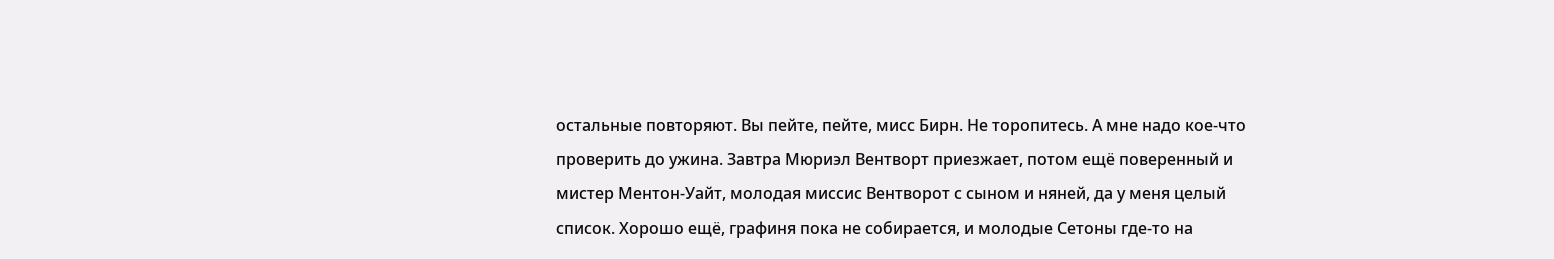остальные повторяют. Вы пейте, пейте, мисс Бирн. Не торопитесь. А мне надо кое-что проверить до ужина. Завтра Мюриэл Вентворт приезжает, потом ещё поверенный и мистер Ментон-Уайт, молодая миссис Вентворот с сыном и няней, да у меня целый список. Хорошо ещё, графиня пока не собирается, и молодые Сетоны где-то на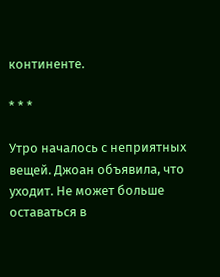континенте.

* * *

Утро началось с неприятных вещей. Джоан объявила, что уходит. Не может больше оставаться в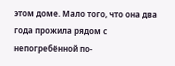этом доме. Мало того, что она два года прожила рядом с непогребённой по-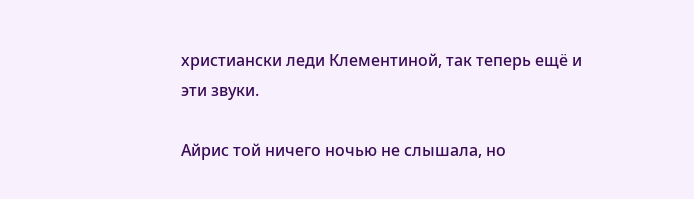христиански леди Клементиной, так теперь ещё и эти звуки.

Айрис той ничего ночью не слышала, но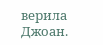верила Джоан.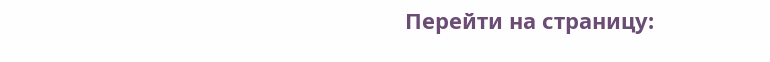Перейти на страницу: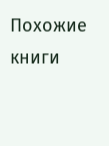Похожие книги